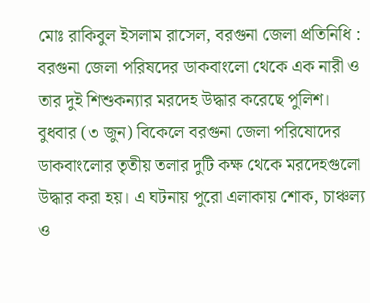মোঃ রাকিবুল ইসলাম রাসেল, বরগুনা জেলা প্রতিনিধি :
বরগুনা জেলা পরিষদের ডাকবাংলো থেকে এক নারী ও তার দুই শিশুকন্যার মরদেহ উদ্ধার করেছে পুলিশ। বুধবার (৩ জুন) বিকেলে বরগুনা জেলা পরিষোদের ডাকবাংলোর তৃতীয় তলার দুটি কক্ষ থেকে মরদেহগুলো উদ্ধার করা হয়। এ ঘটনায় পুরো এলাকায় শোক, চাঞ্চল্য ও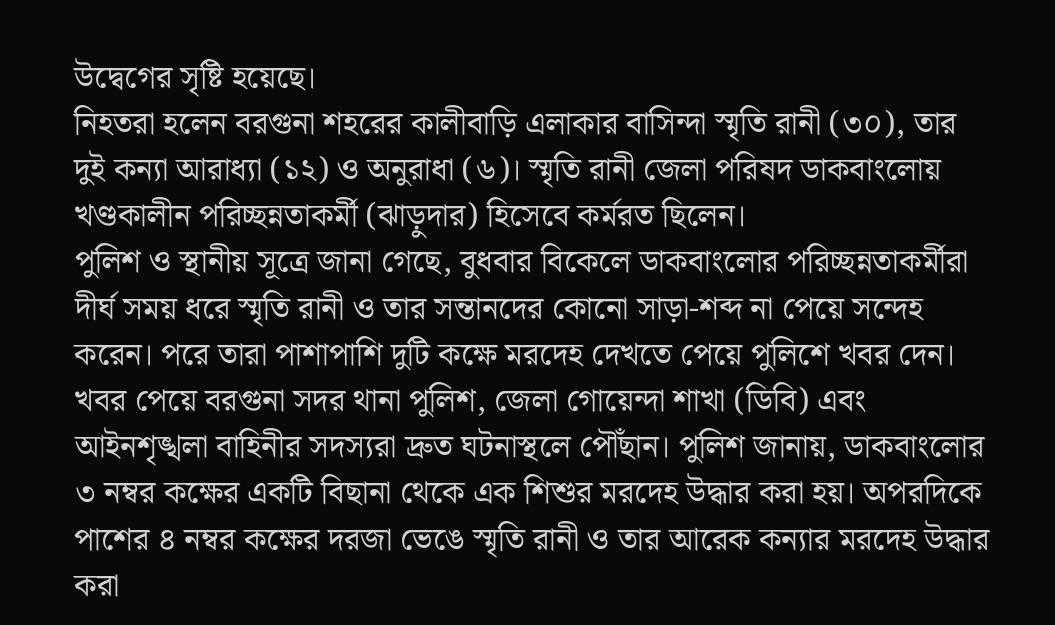উদ্বেগের সৃষ্টি হয়েছে।
নিহতরা হলেন বরগুনা শহরের কালীবাড়ি এলাকার বাসিন্দা স্মৃতি রানী (৩০), তার দুই কন্যা আরাধ্যা (১২) ও অনুরাধা (৬)। স্মৃতি রানী জেলা পরিষদ ডাকবাংলোয় খণ্ডকালীন পরিচ্ছন্নতাকর্মী (ঝাড়ুদার) হিসেবে কর্মরত ছিলেন।
পুলিশ ও স্থানীয় সূত্রে জানা গেছে, বুধবার বিকেলে ডাকবাংলোর পরিচ্ছন্নতাকর্মীরা দীর্ঘ সময় ধরে স্মৃতি রানী ও তার সন্তানদের কোনো সাড়া-শব্দ না পেয়ে সন্দেহ করেন। পরে তারা পাশাপাশি দুটি কক্ষে মরদেহ দেখতে পেয়ে পুলিশে খবর দেন।
খবর পেয়ে বরগুনা সদর থানা পুলিশ, জেলা গোয়েন্দা শাখা (ডিবি) এবং আইনশৃঙ্খলা বাহিনীর সদস্যরা দ্রুত ঘটনাস্থলে পৌঁছান। পুলিশ জানায়, ডাকবাংলোর ৩ নম্বর কক্ষের একটি বিছানা থেকে এক শিশুর মরদেহ উদ্ধার করা হয়। অপরদিকে পাশের ৪ নম্বর কক্ষের দরজা ভেঙে স্মৃতি রানী ও তার আরেক কন্যার মরদেহ উদ্ধার করা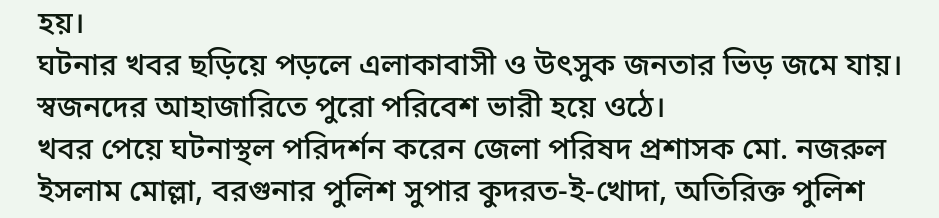হয়।
ঘটনার খবর ছড়িয়ে পড়লে এলাকাবাসী ও উৎসুক জনতার ভিড় জমে যায়। স্বজনদের আহাজারিতে পুরো পরিবেশ ভারী হয়ে ওঠে।
খবর পেয়ে ঘটনাস্থল পরিদর্শন করেন জেলা পরিষদ প্রশাসক মো. নজরুল ইসলাম মোল্লা, বরগুনার পুলিশ সুপার কুদরত-ই-খোদা, অতিরিক্ত পুলিশ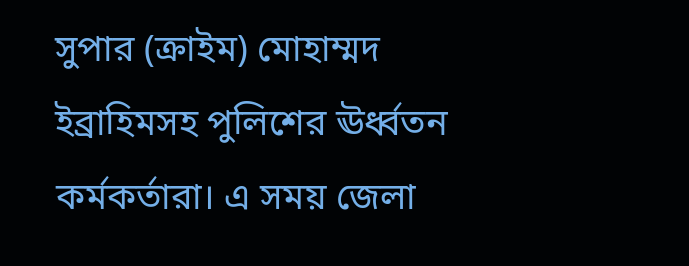সুপার (ক্রাইম) মোহাম্মদ ইব্রাহিমসহ পুলিশের ঊর্ধ্বতন কর্মকর্তারা। এ সময় জেলা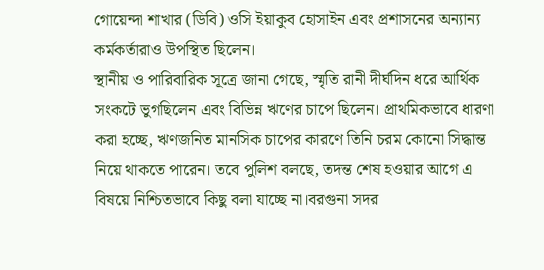গোয়েন্দা শাখার (ডিবি) ওসি ইয়াকুব হোসাইন এবং প্রশাসনের অন্যান্য কর্মকর্তারাও উপস্থিত ছিলেন।
স্থানীয় ও পারিবারিক সূত্রে জানা গেছে, স্মৃতি রানী দীর্ঘদিন ধরে আর্থিক সংকটে ভুগছিলেন এবং বিভিন্ন ঋণের চাপে ছিলেন। প্রাথমিকভাবে ধারণা করা হচ্ছে, ঋণজনিত মানসিক চাপের কারণে তিনি চরম কোনো সিদ্ধান্ত নিয়ে থাকতে পারেন। তবে পুলিশ বলছে, তদন্ত শেষ হওয়ার আগে এ বিষয়ে নিশ্চিতভাবে কিছু বলা যাচ্ছে না।বরগুনা সদর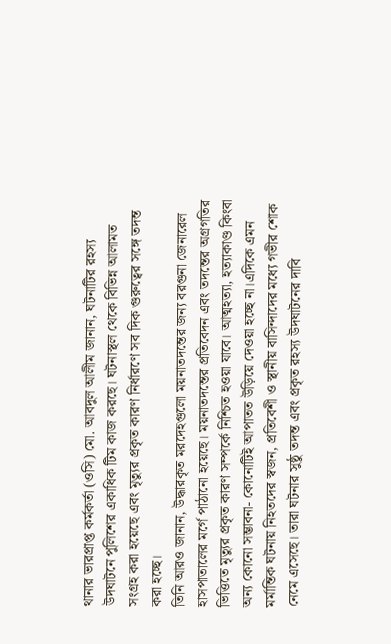থানার ভারপ্রাপ্ত কর্মকর্তা (ওসি) মো. আবদুল আলীম জানান, ঘটনাটির রহস্য উদঘাটনে পুলিশের একাধিক টিম কাজ করছে। ঘটনাস্থল থেকে বিভিন্ন আলামত সংগ্রহ করা হয়েছে এবং মৃত্যুর প্রকৃত কারণ নির্ধারণে সব দিক গুরুত্বের সঙ্গে তদন্ত করা হচ্ছে।
তিনি আরও জানান, উদ্ধারকৃত মরদেহগুলো ময়নাতদন্তের জন্য বরগুনা জেনারেল হাসপাতালের মর্গে পাঠানো হয়েছে। ময়নাতদন্তের প্রতিবেদন এবং তদন্তের অগ্রগতির ভিত্তিতে মৃত্যুর প্রকৃত কারণ সম্পর্কে নিশ্চিত হওয়া যাবে। আত্মহত্যা, হত্যাকাণ্ড কিংবা অন্য কোনো সম্ভাবনা- কোনোটিই আপাতত উড়িয়ে দেওয়া হচ্ছে না।এদিকে এমন মর্মান্তিক ঘটনায় নিহতদের স্বজন, প্রতিবেশী ও স্থানীয় বাসিন্দাদের মধ্যে গভীর শোক নেমে এসেছে। তারা ঘটনার সুষ্ঠু তদন্ত এবং প্রকৃত রহস্য উদঘাটনের দাবি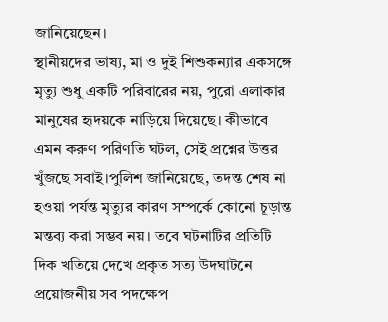জানিয়েছেন।
স্থানীয়দের ভাষ্য, মা ও দুই শিশুকন্যার একসঙ্গে মৃত্যু শুধু একটি পরিবারের নয়, পুরো এলাকার মানুষের হৃদয়কে নাড়িয়ে দিয়েছে। কীভাবে এমন করুণ পরিণতি ঘটল, সেই প্রশ্নের উত্তর খুঁজছে সবাই।পুলিশ জানিয়েছে, তদন্ত শেষ না হওয়া পর্যন্ত মৃত্যুর কারণ সম্পর্কে কোনো চূড়ান্ত মন্তব্য করা সম্ভব নয়। তবে ঘটনাটির প্রতিটি দিক খতিয়ে দেখে প্রকৃত সত্য উদঘাটনে প্রয়োজনীয় সব পদক্ষেপ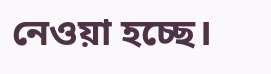নেওয়া হচ্ছে।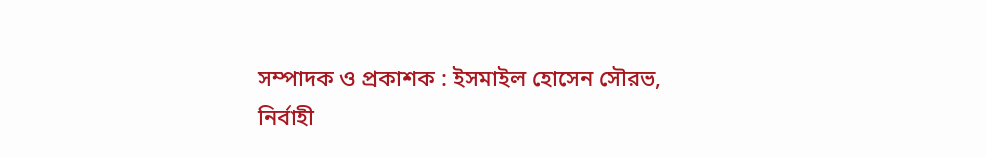সম্পাদক ও প্রকাশক : ইসমাইল হোসেন সৌরভ,
নির্বাহী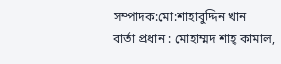সম্পাদক:মো:শাহাবুদ্দিন খান
বার্তা প্রধান : মোহাম্মদ শাহ্ কামাল,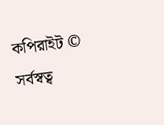কপিরাইট © সর্বস্বত্ব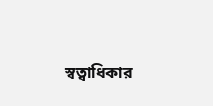স্বত্বাধিকার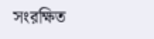সংরক্ষিত